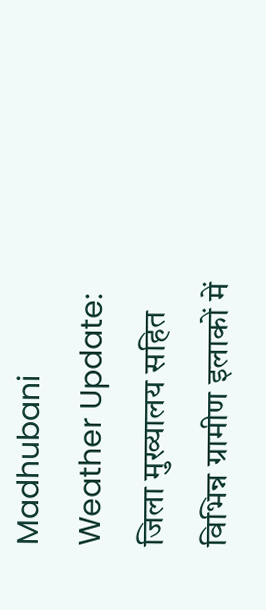Madhubani Weather Update: जिला मुख्यालय सहित विभिन्न ग्रामीण इलाकों में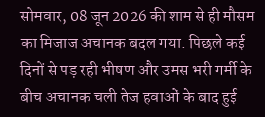सोमवार, 08 जून 2026 की शाम से ही मौसम का मिजाज अचानक बदल गया. पिछले कई दिनों से पड़ रही भीषण और उमस भरी गर्मी के बीच अचानक चली तेज हवाओं के बाद हुई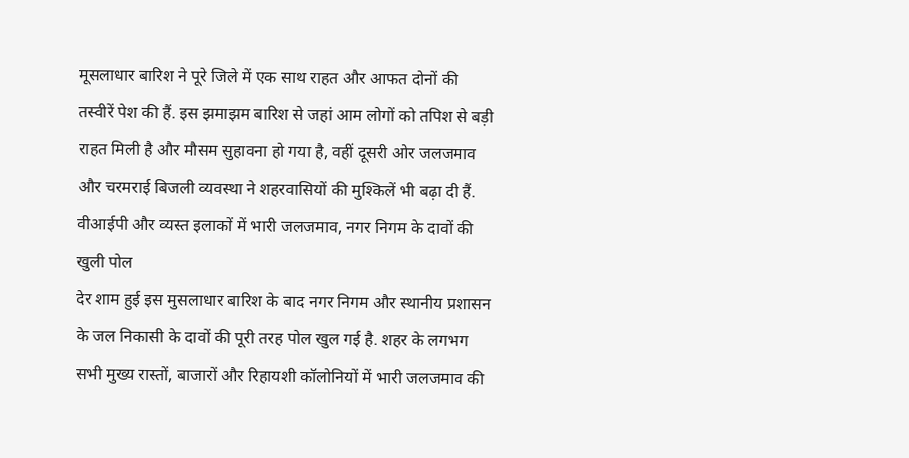मूसलाधार बारिश ने पूरे जिले में एक साथ राहत और आफत दोनों की तस्वीरें पेश की हैं. इस झमाझम बारिश से जहां आम लोगों को तपिश से बड़ी राहत मिली है और मौसम सुहावना हो गया है, वहीं दूसरी ओर जलजमाव और चरमराई बिजली व्यवस्था ने शहरवासियों की मुश्किलें भी बढ़ा दी हैं.
वीआईपी और व्यस्त इलाकों में भारी जलजमाव, नगर निगम के दावों की खुली पोल
देर शाम हुई इस मुसलाधार बारिश के बाद नगर निगम और स्थानीय प्रशासन के जल निकासी के दावों की पूरी तरह पोल खुल गई है. शहर के लगभग सभी मुख्य रास्तों, बाजारों और रिहायशी कॉलोनियों में भारी जलजमाव की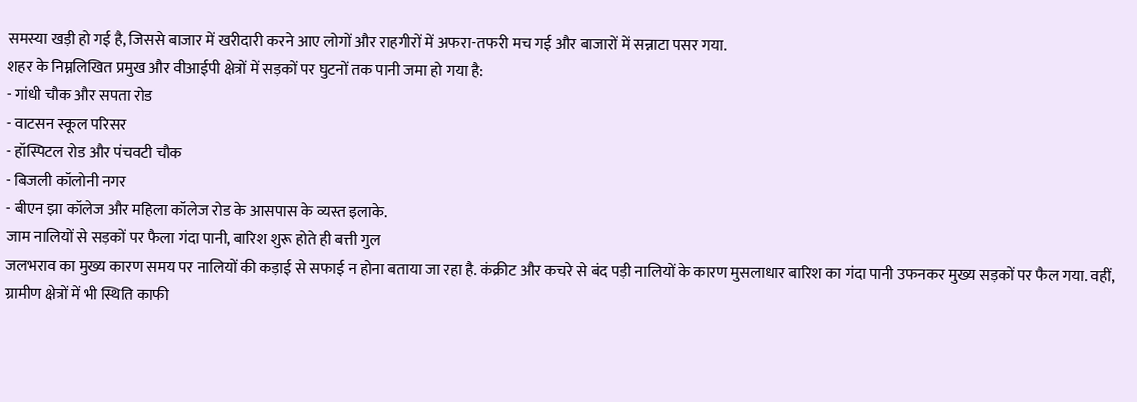समस्या खड़ी हो गई है, जिससे बाजार में खरीदारी करने आए लोगों और राहगीरों में अफरा-तफरी मच गई और बाजारों में सन्नाटा पसर गया.
शहर के निम्नलिखित प्रमुख और वीआईपी क्षेत्रों में सड़कों पर घुटनों तक पानी जमा हो गया है:
- गांधी चौक और सपता रोड
- वाटसन स्कूल परिसर
- हॉस्पिटल रोड और पंचवटी चौक
- बिजली कॉलोनी नगर
- बीएन झा कॉलेज और महिला कॉलेज रोड के आसपास के व्यस्त इलाके.
जाम नालियों से सड़कों पर फैला गंदा पानी, बारिश शुरू होते ही बत्ती गुल
जलभराव का मुख्य कारण समय पर नालियों की कड़ाई से सफाई न होना बताया जा रहा है. कंक्रीट और कचरे से बंद पड़ी नालियों के कारण मुसलाधार बारिश का गंदा पानी उफनकर मुख्य सड़कों पर फैल गया. वहीं, ग्रामीण क्षेत्रों में भी स्थिति काफी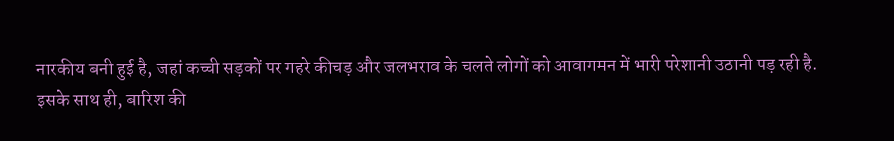नारकीय बनी हुई है, जहां कच्ची सड़कों पर गहरे कीचड़ और जलभराव के चलते लोगों को आवागमन में भारी परेशानी उठानी पड़ रही है.
इसके साथ ही, बारिश की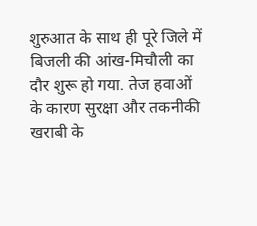शुरुआत के साथ ही पूरे जिले में बिजली की आंख-मिचौली का दौर शुरू हो गया. तेज हवाओं के कारण सुरक्षा और तकनीकी खराबी के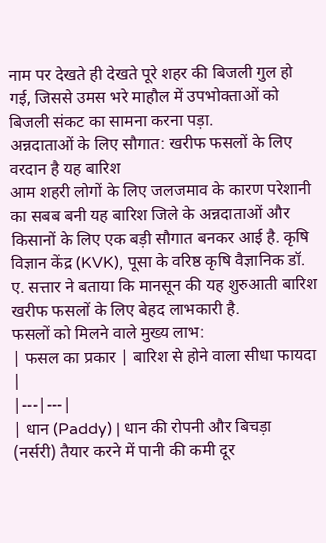नाम पर देखते ही देखते पूरे शहर की बिजली गुल हो गई, जिससे उमस भरे माहौल में उपभोक्ताओं को बिजली संकट का सामना करना पड़ा.
अन्नदाताओं के लिए सौगात: खरीफ फसलों के लिए वरदान है यह बारिश
आम शहरी लोगों के लिए जलजमाव के कारण परेशानी का सबब बनी यह बारिश जिले के अन्नदाताओं और किसानों के लिए एक बड़ी सौगात बनकर आई है. कृषि विज्ञान केंद्र (KVK), पूसा के वरिष्ठ कृषि वैज्ञानिक डॉ. ए. सत्तार ने बताया कि मानसून की यह शुरुआती बारिश खरीफ फसलों के लिए बेहद लाभकारी है.
फसलों को मिलने वाले मुख्य लाभ:
| फसल का प्रकार | बारिश से होने वाला सीधा फायदा |
|---|---|
| धान (Paddy) | धान की रोपनी और बिचड़ा (नर्सरी) तैयार करने में पानी की कमी दूर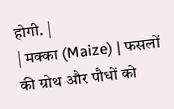होगी. |
| मक्का (Maize) | फसलों की ग्रोथ और पौधों को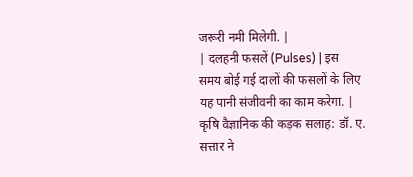जरूरी नमी मिलेगी. |
| दलहनी फसलें (Pulses) | इस समय बोई गई दालों की फसलों के लिए यह पानी संजीवनी का काम करेगा. |
कृषि वैज्ञानिक की कड़क सलाह: डॉ. ए. सत्तार ने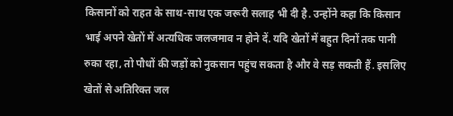किसानों को राहत के साथ-साथ एक जरूरी सलाह भी दी है. उन्होंने कहा कि किसान भाई अपने खेतों में अत्यधिक जलजमाव न होने दें. यदि खेतों में बहुत दिनों तक पानी रुका रहा, तो पौधों की जड़ों को नुकसान पहुंच सकता है और वे सड़ सकती हैं. इसलिए खेतों से अतिरिक्त जल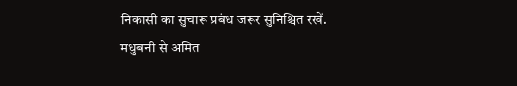निकासी का सुचारू प्रबंध जरूर सुनिश्चित रखें.
मधुबनी से अमित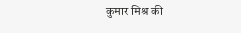कुमार मिश्र की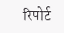रिपोर्ट